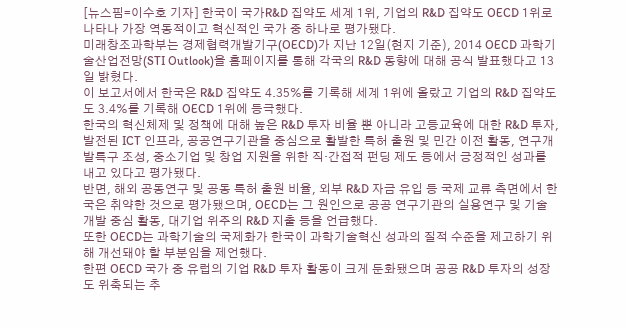[뉴스핌=이수호 기자] 한국이 국가R&D 집약도 세계 1위, 기업의 R&D 집약도 OECD 1위로 나타나 가장 역동적이고 혁신적인 국가 중 하나로 평가됐다.
미래창조과학부는 경제협력개발기구(OECD)가 지난 12일(현지 기준), 2014 OECD 과학기술산업전망(STI Outlook)을 홈페이지를 통해 각국의 R&D 동향에 대해 공식 발표했다고 13일 밝혔다.
이 보고서에서 한국은 R&D 집약도 4.35%를 기록해 세계 1위에 올랐고 기업의 R&D 집약도도 3.4%를 기록해 OECD 1위에 등극했다.
한국의 혁신체제 및 정책에 대해 높은 R&D 투자 비율 뿐 아니라 고등교육에 대한 R&D 투자, 발전된 ICT 인프라, 공공연구기관을 중심으로 활발한 특허 출원 및 민간 이전 활동, 연구개발특구 조성, 중소기업 및 창업 지원을 위한 직·간접적 펀딩 제도 등에서 긍정적인 성과를 내고 있다고 평가됐다.
반면, 해외 공동연구 및 공동 특허 출원 비율, 외부 R&D 자금 유입 등 국제 교류 측면에서 한국은 취약한 것으로 평가됐으며, OECD는 그 원인으로 공공 연구기관의 실용연구 및 기술 개발 중심 활동, 대기업 위주의 R&D 지출 등을 언급했다.
또한 OECD는 과학기술의 국제화가 한국이 과학기술혁신 성과의 질적 수준을 제고하기 위해 개선돼야 할 부분임을 제언했다.
한편 OECD 국가 중 유럽의 기업 R&D 투자 활동이 크게 둔화됐으며 공공 R&D 투자의 성장도 위축되는 추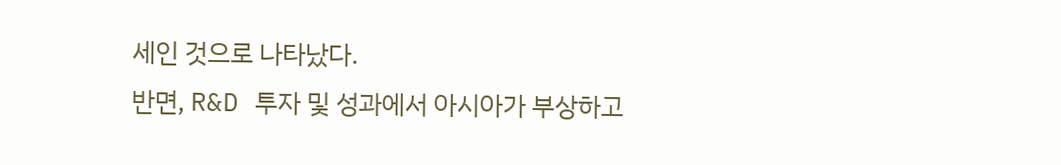세인 것으로 나타났다.
반면, R&D 투자 및 성과에서 아시아가 부상하고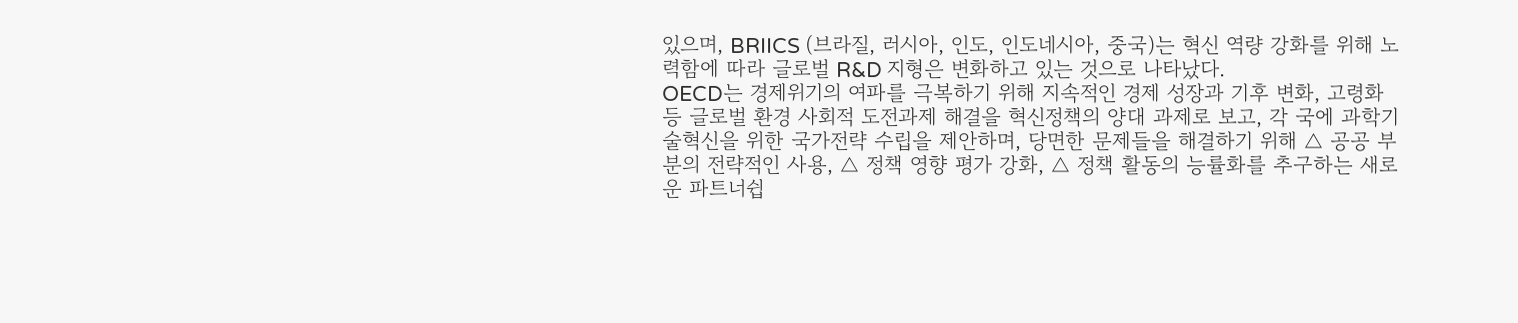있으며, BRIICS (브라질, 러시아, 인도, 인도네시아, 중국)는 혁신 역량 강화를 위해 노력함에 따라 글로벌 R&D 지형은 변화하고 있는 것으로 나타났다.
OECD는 경제위기의 여파를 극복하기 위해 지속적인 경제 성장과 기후 변화, 고령화 등 글로벌 환경 사회적 도전과제 해결을 혁신정책의 양대 과제로 보고, 각 국에 과학기술혁신을 위한 국가전략 수립을 제안하며, 당면한 문제들을 해결하기 위해 △ 공공 부분의 전략적인 사용, △ 정책 영향 평가 강화, △ 정책 활동의 능률화를 추구하는 새로운 파트너쉽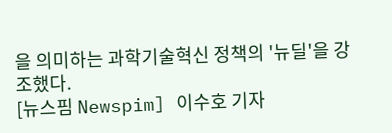을 의미하는 과학기술혁신 정책의 '뉴딜'을 강조했다.
[뉴스핌 Newspim] 이수호 기자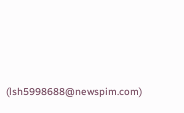(lsh5998688@newspim.com)